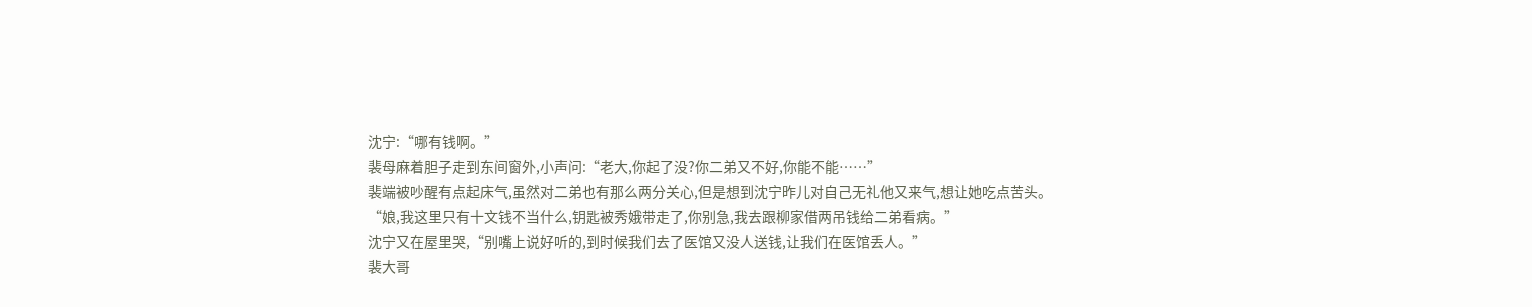沈宁:“哪有钱啊。”
裴母麻着胆子走到东间窗外,小声问:“老大,你起了没?你二弟又不好,你能不能……”
裴端被吵醒有点起床气,虽然对二弟也有那么两分关心,但是想到沈宁昨儿对自己无礼他又来气,想让她吃点苦头。
“娘,我这里只有十文钱不当什么,钥匙被秀娥带走了,你别急,我去跟柳家借两吊钱给二弟看病。”
沈宁又在屋里哭,“别嘴上说好听的,到时候我们去了医馆又没人送钱,让我们在医馆丢人。”
裴大哥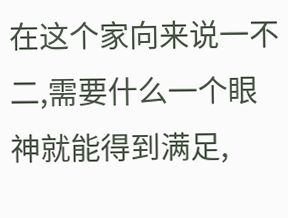在这个家向来说一不二,需要什么一个眼神就能得到满足,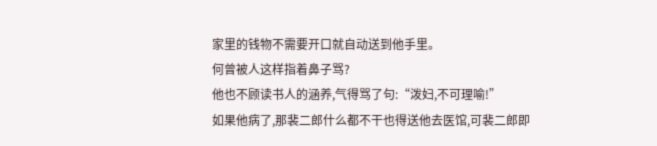家里的钱物不需要开口就自动送到他手里。
何曾被人这样指着鼻子骂?
他也不顾读书人的涵养,气得骂了句:“泼妇,不可理喻!”
如果他病了,那裴二郎什么都不干也得送他去医馆,可裴二郎即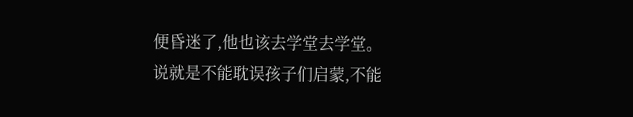便昏迷了,他也该去学堂去学堂。
说就是不能耽误孩子们启蒙,不能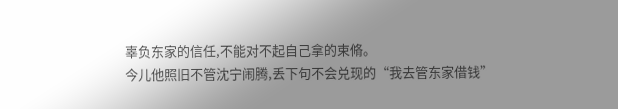辜负东家的信任,不能对不起自己拿的束脩。
今儿他照旧不管沈宁闹腾,丢下句不会兑现的“我去管东家借钱”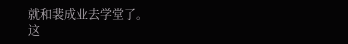就和裴成业去学堂了。
这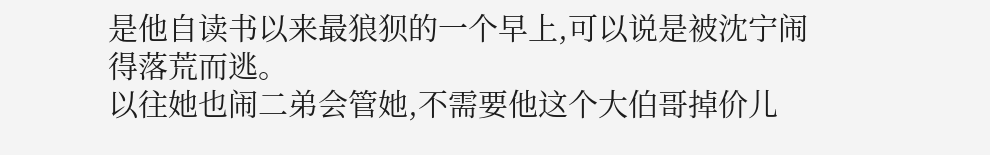是他自读书以来最狼狈的一个早上,可以说是被沈宁闹得落荒而逃。
以往她也闹二弟会管她,不需要他这个大伯哥掉价儿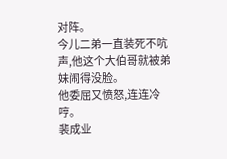对阵。
今儿二弟一直装死不吭声,他这个大伯哥就被弟妹闹得没脸。
他委屈又愤怒,连连冷哼。
裴成业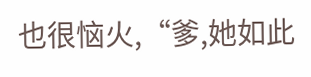也很恼火,“爹,她如此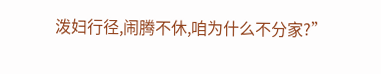泼妇行径,闹腾不休,咱为什么不分家?”